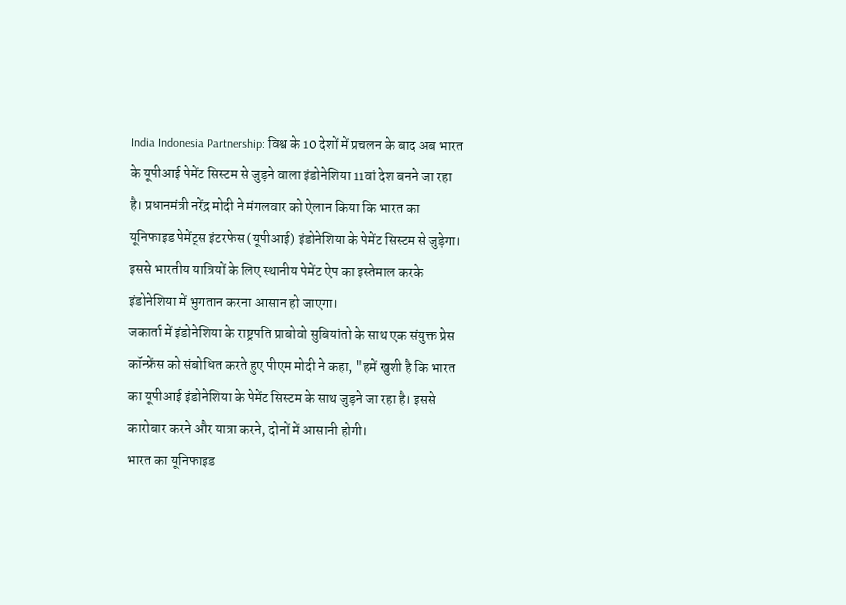India Indonesia Partnership: विश्व के 10 देशों में प्रचलन के बाद अब भारत के यूपीआई पेमेंट सिस्टम से जुड़ने वाला इंडोनेशिया 11वां देश बनने जा रहा है। प्रधानमंत्री नरेंद्र मोदी ने मंगलवार को ऐलान किया कि भारत का यूनिफाइड पेमेंट्स इंटरफेस (यूपीआई) इंडोनेशिया के पेमेंट सिस्टम से जुड़ेगा। इससे भारतीय यात्रियों के लिए स्थानीय पेमेंट ऐप का इस्तेमाल करके इंडोनेशिया में भुगतान करना आसान हो जाएगा।
जकार्ता में इंडोनेशिया के राष्ट्रपति प्राबोवो सुबियांतो के साथ एक संयुक्त प्रेस कॉन्फ्रेंस को संबोधित करते हुए पीएम मोदी ने कहा, "हमें खुशी है कि भारत का यूपीआई इंडोनेशिया के पेमेंट सिस्टम के साथ जुड़ने जा रहा है। इससे कारोबार करने और यात्रा करने, दोनों में आसानी होगी।
भारत का यूनिफाइड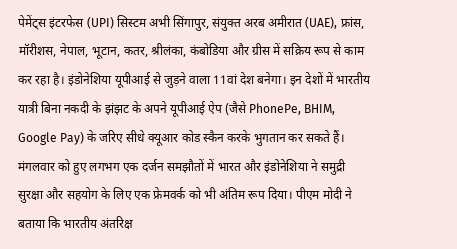पेमेंट्स इंटरफेस (UPI) सिस्टम अभी सिंगापुर, संयुक्त अरब अमीरात (UAE), फ्रांस, मॉरीशस, नेपाल, भूटान, कतर, श्रीलंका, कंबोडिया और ग्रीस में सक्रिय रूप से काम कर रहा है। इंडोनेशिया यूपीआई से जुड़ने वाला 11वां देश बनेगा। इन देशों में भारतीय यात्री बिना नकदी के झंझट के अपने यूपीआई ऐप (जैसे PhonePe, BHIM, Google Pay) के जरिए सीधे क्यूआर कोड स्कैन करके भुगतान कर सकते हैं।
मंगलवार को हुए लगभग एक दर्जन समझौतों में भारत और इंडोनेशिया ने समुद्री सुरक्षा और सहयोग के लिए एक फ्रेमवर्क को भी अंतिम रूप दिया। पीएम मोदी ने बताया कि भारतीय अंतरिक्ष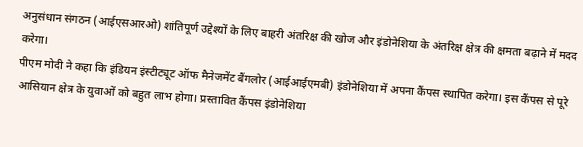अनुसंधान संगठन (आईएसआरओ) शांतिपूर्ण उद्देश्यों के लिए बाहरी अंतरिक्ष की खोज और इंडोनेशिया के अंतरिक्ष क्षेत्र की क्षमता बढ़ाने में मदद करेगा।
पीएम मोदी ने कहा कि इंडियन इंस्टीट्यूट ऑफ मैनेजमेंट बैंगलोर (आईआईएमबी) इंडोनेशिया में अपना कैंपस स्थापित करेगा। इस कैंपस से पूरे आसियान क्षेत्र के युवाओं को बहुत लाभ होगा। प्रस्तावित कैंपस इंडोनेशिया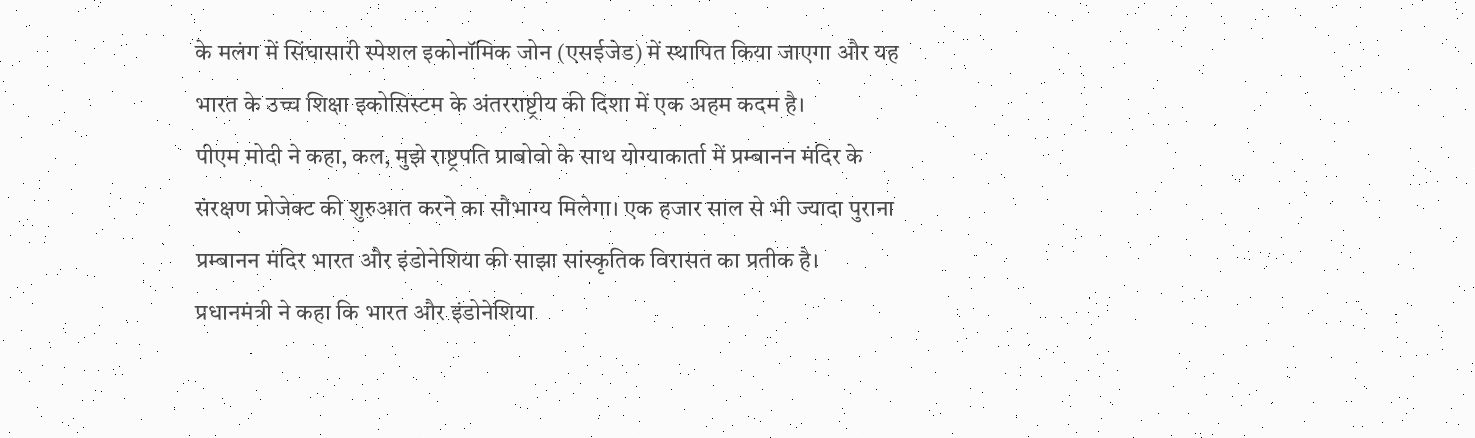के मलंग में सिंघासारी स्पेशल इकोनॉमिक जोन (एसईजेड) में स्थापित किया जाएगा और यह भारत के उच्च शिक्षा इकोसिस्टम के अंतरराष्ट्रीय की दिशा में एक अहम कदम है।
पीएम मोदी ने कहा, कल, मुझे राष्ट्रपति प्राबोवो के साथ योग्याकार्ता में प्रम्बानन मंदिर के संरक्षण प्रोजेक्ट की शुरुआत करने का सौभाग्य मिलेगा। एक हजार साल से भी ज्यादा पुराना प्रम्बानन मंदिर भारत और इंडोनेशिया की साझा सांस्कृतिक विरासत का प्रतीक है। प्रधानमंत्री ने कहा कि भारत और इंडोनेशिया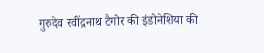गुरुदेव रवींद्रनाथ टैगोर की इंडोनेशिया की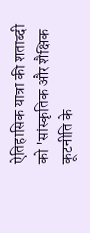ऐतिहासिक यात्रा की शताब्दी को 'सांस्कृतिक और शैक्षिक कूटनीति के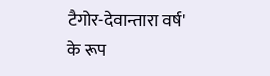टैगोर-देवान्तारा वर्ष' के रूप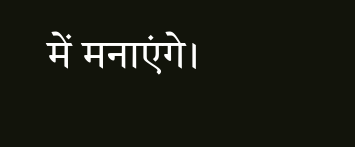में मनाएंगे।